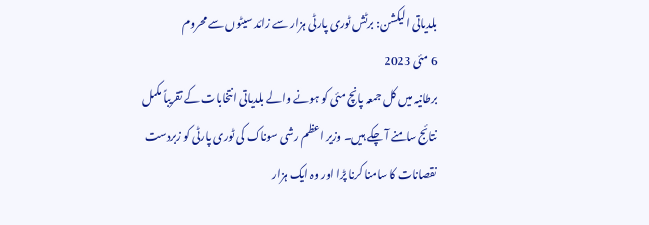بلدیاتی الیکشن: برٹش ٹوری پارٹی ہزار سے زائد سیٹوں سے محروم
6 مئی 2023
برطانیہ میں کل جمعہ پانچ مئی کو ہونے والے بلدیاتی انتخابات کے تقریباً مکمل نتائج سامنے آ چکے ہیں۔ وزیر اعظم رشی سوناک کی ٹوری پارٹی کو زبردست نقصانات کا سامنا کرنا پڑا اور وہ ایک ہزار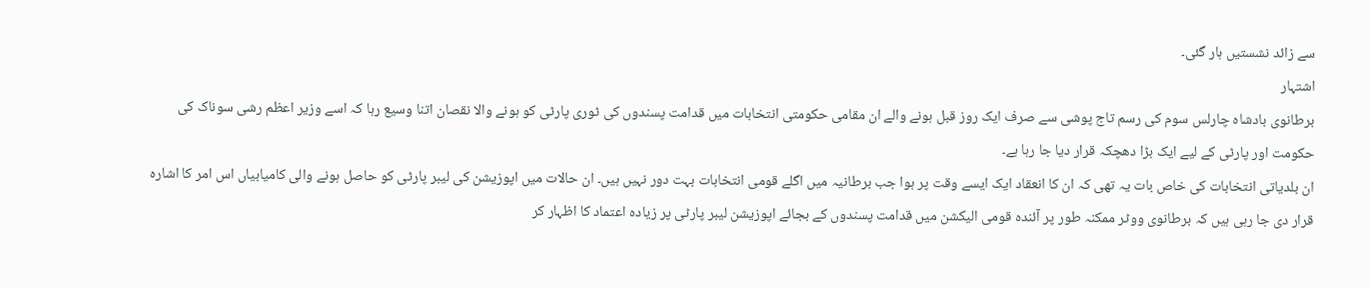سے زائد نشستیں ہار گئی۔
اشتہار
برطانوی بادشاہ چارلس سوم کی رسم تاج پوشی سے صرف ایک روز قبل ہونے والے ان مقامی حکومتی انتخابات میں قدامت پسندوں کی ٹوری پارٹی کو ہونے والا نقصان اتنا وسیع رہا کہ اسے وزیر اعظم رشی سوناک کی حکومت اور پارٹی کے لیے ایک بڑا دھچکہ قرار دیا جا رہا ہے۔
ان بلدیاتی انتخابات کی خاص بات یہ تھی کہ ان کا انعقاد ایک ایسے وقت پر ہوا جب برطانیہ میں اگلے قومی انتخابات بہت دور نہیں ہیں۔ ان حالات میں اپوزیشن کی لیبر پارٹی کو حاصل ہونے والی کامیابیاں اس امر کا اشارہ قرار دی جا رہی ہیں کہ برطانوی ووٹر ممکنہ طور پر آئندہ قومی الیکشن میں قدامت پسندوں کے بجائے اپوزیشن لیبر پارٹی پر زیادہ اعتماد کا اظہار کر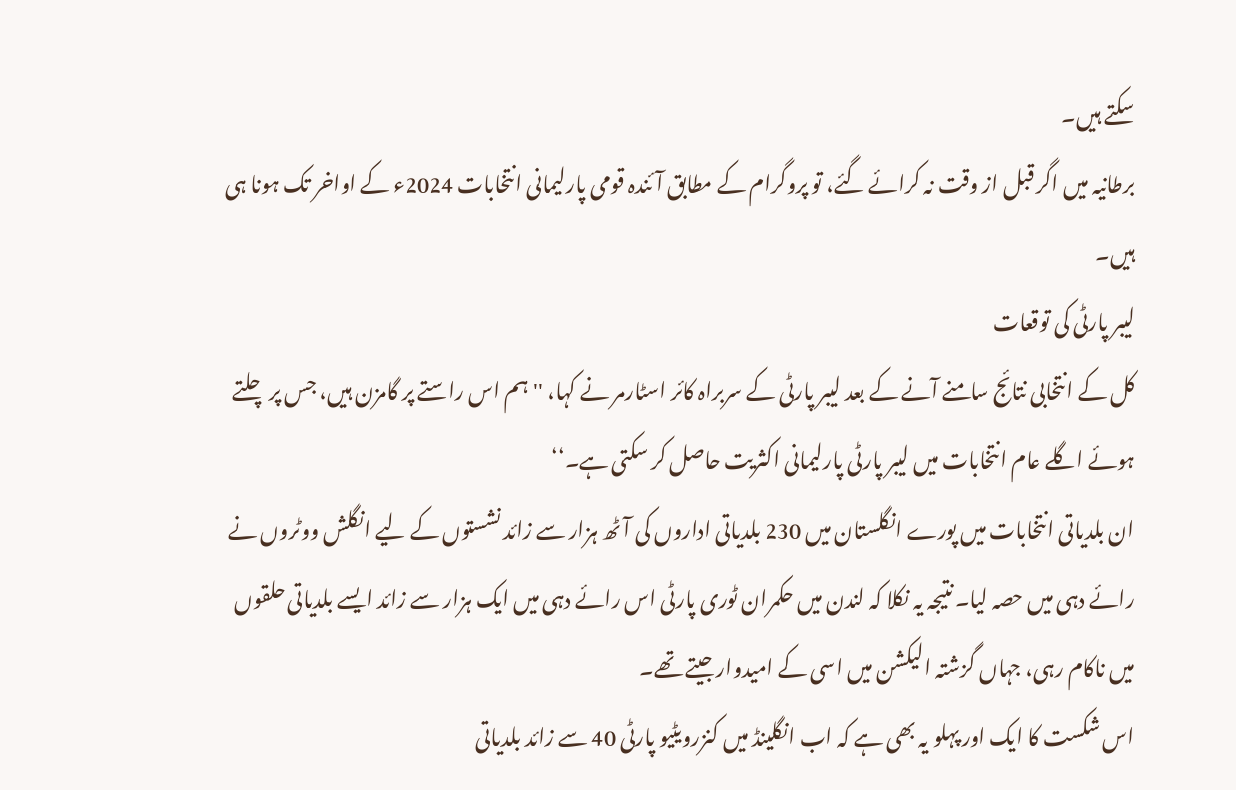سکتے ہیں۔
برطانیہ میں اگر قبل از وقت نہ کرائے گئے، تو پروگرام کے مطابق آئندہ قومی پارلیمانی انتخابات 2024ء کے اواخر تک ہونا ہی ہیں۔
لیبر پارٹی کی توقعات
کل کے انتخابی نتائج سامنے آنے کے بعد لیبر پارٹی کے سربراہ کائر اسٹارمر نے کہا، ''ہم اس راستے پر گامزن ہیں، جس پر چلتے ہوئے اگلے عام انتخابات میں لیبر پارٹی پارلیمانی اکثریت حاصل کر سکتی ہے۔‘‘
ان بلدیاتی انتخابات میں پورے انگلستان میں 230 بلدیاتی اداروں کی آٹھ ہزار سے زائد نشستوں کے لیے انگلش ووٹروں نے رائے دہی میں حصہ لیا۔ نتیجہ یہ نکلا کہ لندن میں حکمران ٹوری پارٹی اس رائے دہی میں ایک ہزار سے زائد ایسے بلدیاتی حلقوں میں ناکام رہی، جہاں گزشتہ الیکشن میں اسی کے امیدوار جیتے تھے۔
اس شکست کا ایک اور پہلو یہ بھی ہے کہ اب انگلینڈ میں کنزرویٹیو پارٹی 40 سے زائد بلدیاتی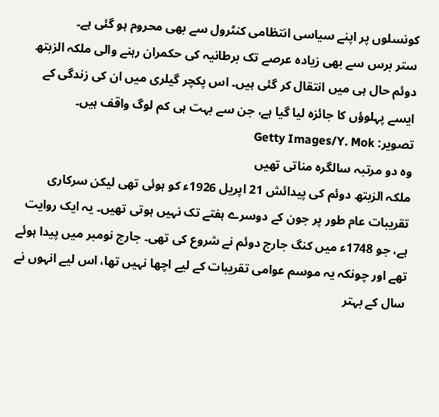کونسلوں پر اپنے سیاسی انتظامی کنٹرول سے بھی محروم ہو گئی ہے۔
ستر برس سے بھی زیادہ عرصے تک برطانیہ کی حکمران رہنے والی ملکہ الزبتھ دوئم حال ہی میں انتقال کر گئی ہیں۔ اس پکچر گیلری میں ان کی زندگی کے ایسے پہلوؤں کا جائزہ لیا گیا ہے، جن سے بہت ہی کم لوگ واقف ہیں۔
تصویر: Getty Images/Y. Mok
وہ دو مرتبہ سالگرہ مناتی تھیں
ملکہ الزبتھ دوئم کی پیدائش 21 اپریل 1926ء کو ہوئی تھی لیکن سرکاری تقریبات عام طور پر جون کے دوسرے ہفتے تک نہیں ہوتی تھیں۔ یہ ایک روایت ہے، جو 1748ء میں کنگ جارج دوئم نے شروع کی تھی۔ جارج نومبر میں پیدا ہوئے تھے اور چونکہ یہ موسم عوامی تقریبات کے لیے اچھا نہیں تھا، اس لیے انہوں نے سال کے بہتر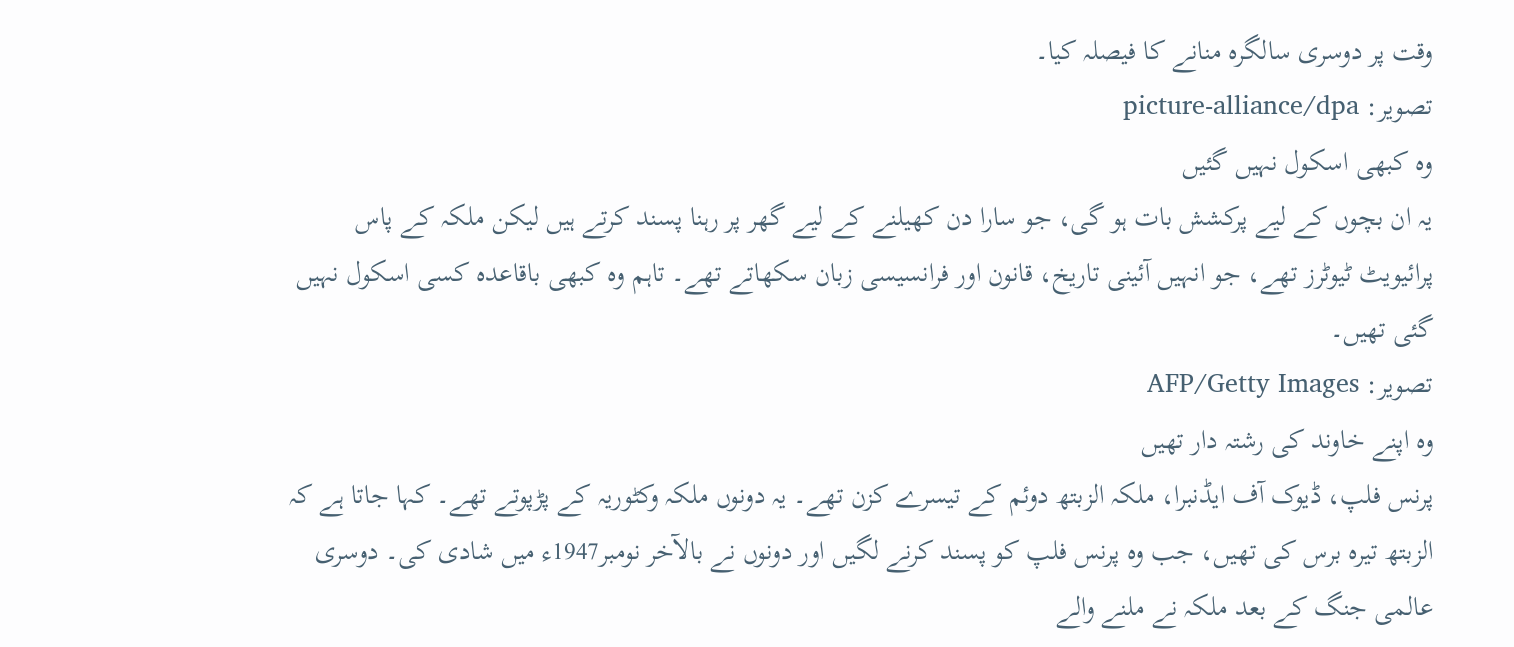وقت پر دوسری سالگرہ منانے کا فیصلہ کیا۔
تصویر: picture-alliance/dpa
وہ کبھی اسکول نہیں گئیں
یہ ان بچوں کے لیے پرکشش بات ہو گی، جو سارا دن کھیلنے کے لیے گھر پر رہنا پسند کرتے ہیں لیکن ملکہ کے پاس پرائیویٹ ٹیوٹرز تھے، جو انہیں آئینی تاریخ، قانون اور فرانسیسی زبان سکھاتے تھے۔ تاہم وہ کبھی باقاعدہ کسی اسکول نہیں گئی تھیں۔
تصویر: AFP/Getty Images
وہ اپنے خاوند کی رشتہ دار تھیں
پرنس فلپ، ڈیوک آف ایڈنبرا، ملکہ الزبتھ دوئم کے تیسرے کزن تھے۔ یہ دونوں ملکہ وکٹوریہ کے پڑپوتے تھے۔ کہا جاتا ہے کہ الزبتھ تیرہ برس کی تھیں، جب وہ پرنس فلپ کو پسند کرنے لگیں اور دونوں نے بالآخر نومبر1947ء میں شادی کی۔ دوسری عالمی جنگ کے بعد ملکہ نے ملنے والے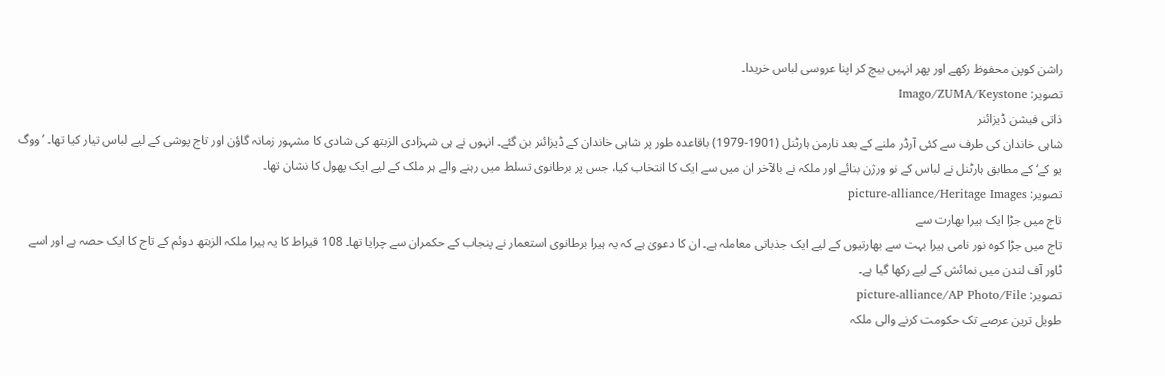راشن کوپن محفوظ رکھے اور پھر انہیں بیچ کر اپنا عروسی لباس خریدا۔
تصویر: Imago/ZUMA/Keystone
ذاتی فیشن ڈیزائنر
شاہی خاندان کی طرف سے کئی آرڈر ملنے کے بعد نارمن ہارٹنل (1901-1979) باقاعدہ طور پر شاہی خاندان کے ڈیزائنر بن گئے۔ انہوں نے ہی شہزادی الزبتھ کی شادی کا مشہور زمانہ گاؤن اور تاج پوشی کے لیے لباس تیار کیا تھا۔ ’ووگ یو کے‘ کے مطابق ہارٹنل نے لباس کے نو ورژن بنائے اور ملکہ نے بالآخر ان میں سے ایک کا انتخاب کیا، جس پر برطانوی تسلط میں رہنے والے ہر ملک کے لیے ایک پھول کا نشان تھا۔
تصویر: picture-alliance/Heritage Images
تاج میں جڑا ایک ہیرا بھارت سے
تاج میں جڑا کوہ نور نامی ہیرا بہت سے بھارتیوں کے لیے ایک جذباتی معاملہ ہے۔ ان کا دعویٰ ہے کہ یہ ہیرا برطانوی استعمار نے پنجاب کے حکمران سے چرایا تھا۔ 108 قیراط کا یہ ہیرا ملکہ الزبتھ دوئم کے تاج کا ایک حصہ ہے اور اسے ٹاور آف لندن میں نمائش کے لیے رکھا گیا ہے۔
تصویر: picture-alliance/AP Photo/File
طویل ترین عرصے تک حکومت کرنے والی ملکہ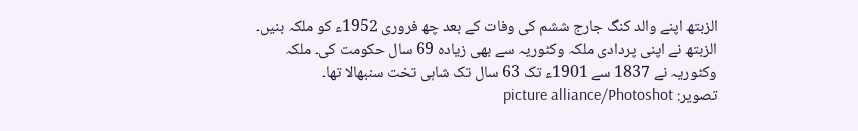الزبتھ اپنے والد کنگ جارج ششم کی وفات کے بعد چھ فروری 1952ء کو ملکہ بنیں۔ الزبتھ نے اپنی پردادی ملکہ وکٹوریہ سے بھی زیادہ 69 سال حکومت کی۔ ملکہ وکٹوریہ نے 1837 سے 1901ء تک 63 سال تک شاہی تخت سنبھالا تھا۔
تصویر: picture alliance/Photoshot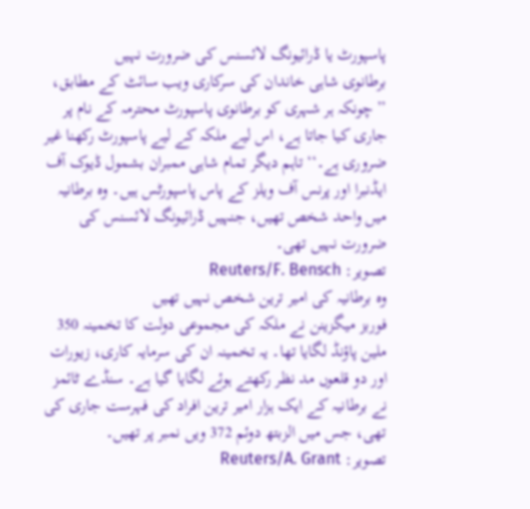پاسپورٹ یا ڈرائیونگ لائسنس کی ضرورت نہیں
برطانوی شاہی خاندان کی سرکاری ویب سائٹ کے مطابق، ’’چونکہ ہر شہری کو برطانوی پاسپورٹ محترمہ کے نام پر جاری کیا جاتا ہے، اس لیے ملکہ کے لیے پاسپورٹ رکھنا غیر ضروری ہے۔‘‘ تاہم دیگر تمام شاہی ممبران بشمول ڈیوک آف ایڈنبرا اور پرنس آف ویلز کے پاس پاسپورٹس ہیں۔ وہ برطانیہ میں واحد شخص تھیں، جنہیں ڈرائیونگ لائسنس کی ضرورت نہیں تھی۔
تصویر: Reuters/F. Bensch
وہ برطانیہ کی امیر ترین شخص نہیں تھیں
فوربز میگزینن نے ملکہ کی مجموعی دولت کا تخمینہ 350 ملین پاؤنڈ لگایا تھا۔ یہ تخمینہ ان کی سرمایہ کاری، زیورات اور دو قلعوں مد نظر رکھتے ہوئے لگایا گیا ہے۔ سنڈے ٹائمز نے برطانیہ کے ایک ہزار امیر ترین افراد کی فہرست جاری کی تھی، جس میں الزبتھ دوئم 372 ویں نمبر پر تھیں۔
تصویر: Reuters/A. Grant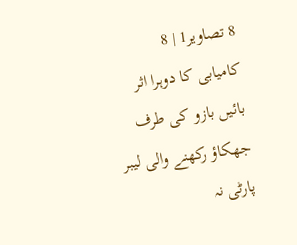8 تصاویر1 | 8
کامیابی کا دوہرا اثر
بائیں بازو کی طرف جھکاؤ رکھنے والی لیبر پارٹی نہ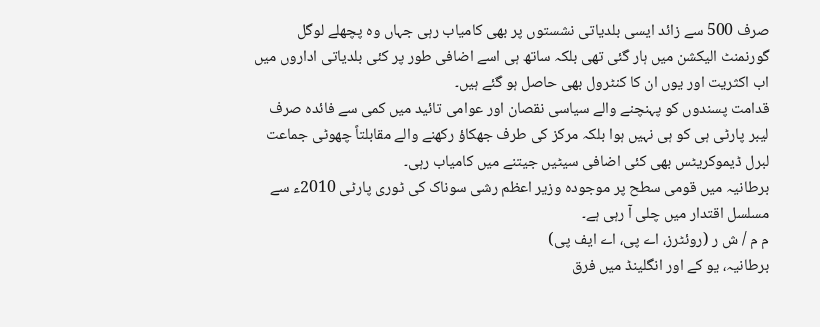صرف 500 سے زائد ایسی بلدیاتی نشستوں پر بھی کامیاب رہی جہاں وہ پچھلے لوگل گورنمنٹ الیکشن میں ہار گئی تھی بلکہ ساتھ ہی اسے اضافی طور پر کئی بلدیاتی اداروں میں اب اکثریت اور یوں ان کا کنٹرول بھی حاصل ہو گئے ہیں۔
قدامت پسندوں کو پہنچنے والے سیاسی نقصان اور عوامی تائید میں کمی سے فائدہ صرف لیبر پارٹی ہی کو ہی نہیں ہوا بلکہ مرکز کی طرف جھکاؤ رکھنے والے مقابلتاً چھوٹی جماعت لبرل ڈیموکریٹس بھی کئی اضافی سیٹیں جیتنے میں کامیاب رہی۔
برطانیہ میں قومی سطح پر موجودہ وزیر اعظم رشی سوناک کی ٹوری پارٹی 2010ء سے مسلسل اقتدار میں چلی آ رہی ہے۔
م م / ش ر (روئٹرز، اے پی، اے ایف پی)
برطانیہ، یو کے اور انگلینڈ میں فرق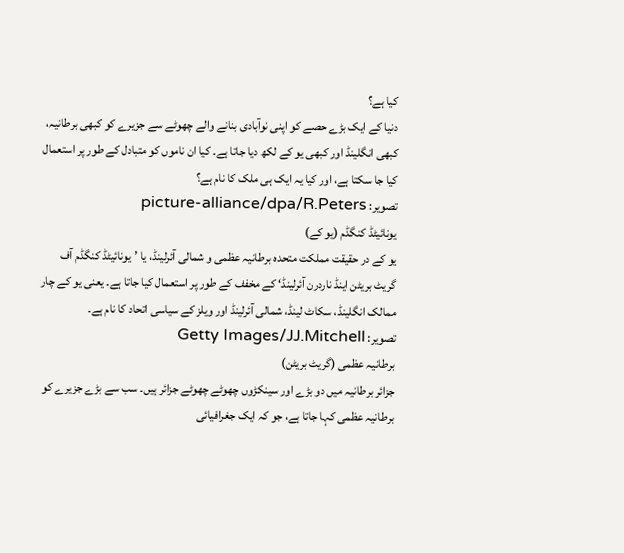کیا ہے؟
دنیا کے ایک بڑے حصے کو اپنی نوآبادی بنانے والے چھوٹے سے جزیرے کو کبھی برطانیہ، کبھی انگلینڈ اور کبھی یو کے لکھ دیا جاتا ہے۔ کیا ان ناموں کو متبادل کے طور پر استعمال کیا جا سکتا ہے، اور کیا یہ ایک ہی ملک کا نام ہے؟
تصویر: picture-alliance/dpa/R.Peters
یونائیٹڈ کنگڈم (یو کے)
یو کے در حقیقت مملکت متحدہ برطانیہ عظمی و شمالی آئرلینڈ، یا ’یونائیٹڈ کنگڈم آف گریٹ بریٹن اینڈ ناردرن آئرلینڈ‘ کے مخفف کے طور پر استعمال کیا جاتا ہے۔ یعنی یو کے چار ممالک انگلینڈ، سکاٹ لینڈ، شمالی آئرلینڈ اور ویلز کے سیاسی اتحاد کا نام ہے۔
تصویر: Getty Images/JJ.Mitchell
برطانیہ عظمی (گریٹ بریٹن)
جزائر برطانیہ میں دو بڑے اور سینکڑوں چھوٹے چھوٹے جزائر ہیں۔ سب سے بڑے جزیرے کو برطانیہ عظمی کہا جاتا ہے، جو کہ ایک جغرافیائی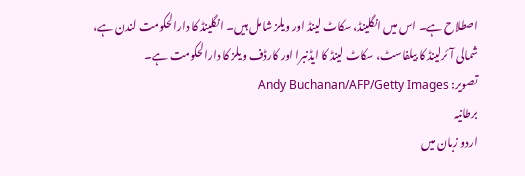اصطلاح ہے۔ اس میں انگلینڈ، سکاٹ لینڈ اور ویلز شامل ہیں۔ انگلینڈ کا دارالحکومت لندن ہے، شمالی آئرلینڈ کا بیلفاسٹ، سکاٹ لینڈ کا ایڈنبرا اور کارڈف ویلز کا دارالحکومت ہے۔
تصویر: Andy Buchanan/AFP/Getty Images
برطانیہ
اردو زبان میں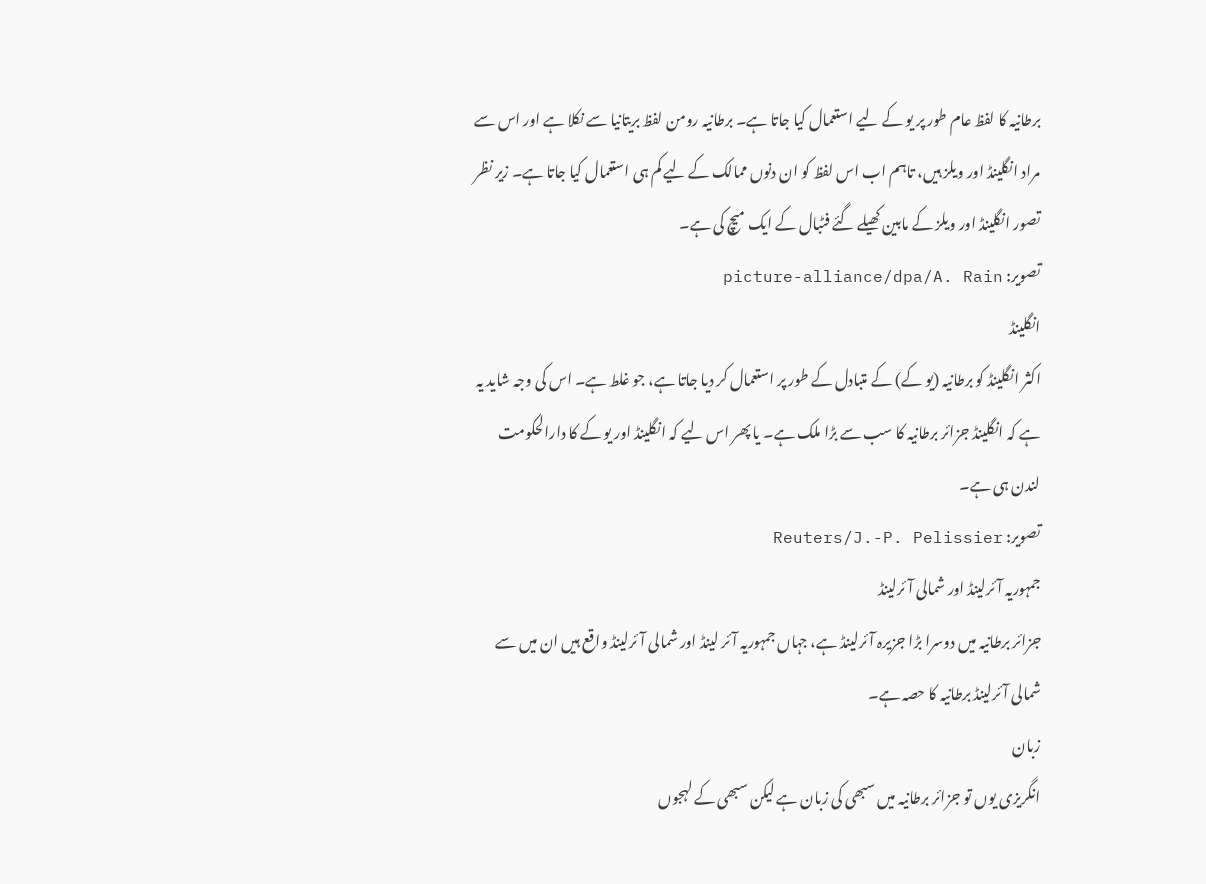برطانیہ کا لفظ عام طور پر یو کے لیے استعمال کیا جاتا ہے۔ برطانیہ رومن لفظ بریتانیا سے نکلا ہے اور اس سے مراد انگلینڈ اور ویلز ہیں، تاہم اب اس لفظ کو ان دنوں ممالک کے لیے کم ہی استعمال کیا جاتا ہے۔ زیر نظر تصور انگلینڈ اور ویلز کے مابین کھیلے گئے فٹبال کے ایک میچ کی ہے۔
تصویر: picture-alliance/dpa/A. Rain
انگلینڈ
اکثر انگلینڈ کو برطانیہ (یو کے) کے متبادل کے طور پر استعمال کر دیا جاتا ہے، جو غلط ہے۔ اس کی وجہ شاید یہ ہے کہ انگلینڈ جزائر برطانیہ کا سب سے بڑا ملک ہے۔ یا پھر اس لیے کہ انگلینڈ اور یو کے کا دارالحکومت لندن ہی ہے۔
تصویر: Reuters/J.-P. Pelissier
جمہوریہ آئرلینڈ اور شمالی آئرلینڈ
جزائر برطانیہ میں دوسرا بڑا جزیرہ آئرلینڈ ہے، جہاں جمہوریہ آئر لینڈ اور شمالی آئرلینڈ واقع ہیں ان میں سے شمالی آئرلینڈ برطانیہ کا حصہ ہے۔
زبان
انگریزی یوں تو جزائر برطانیہ میں سبھی کی زبان ہے لیکن سبھی کے لہجوں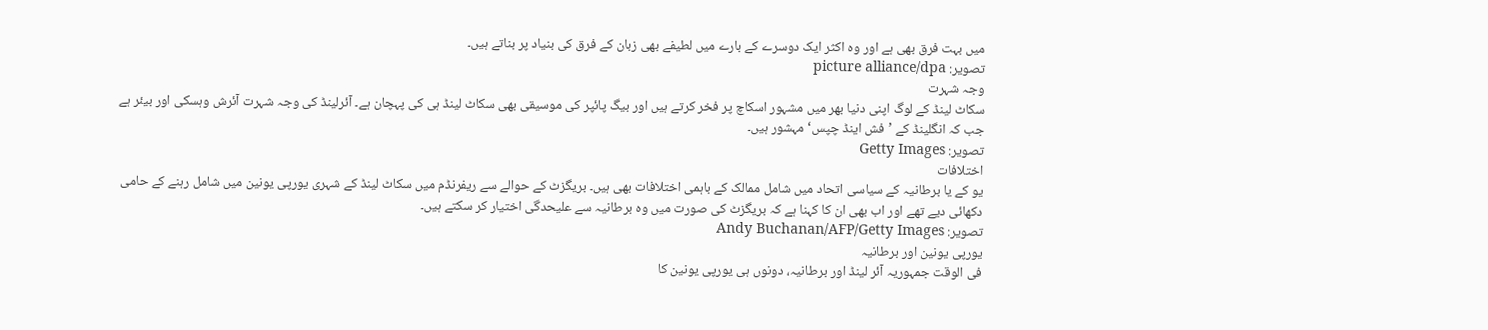میں بہت فرق بھی ہے اور وہ اکثر ایک دوسرے کے بارے میں لطیفے بھی زبان کے فرق کی بنیاد پر بناتے ہیں۔
تصویر: picture alliance/dpa
وجہ شہرت
سکاٹ لینڈ کے لوگ اپنی دنیا بھر میں مشہور اسکاچ پر فخر کرتے ہیں اور بیگ پائپر کی موسیقی بھی سکاٹ لینڈ ہی کی پہچان ہے۔ آئرلینڈ کی وجہ شہرت آئرش وہسکی اور بیئر ہے جب کہ انگلینڈ کے ’فش اینڈ چپس‘ مہشور ہیں۔
تصویر: Getty Images
اختلافات
یو کے یا برطانیہ کے سیاسی اتحاد میں شامل ممالک کے باہمی اختلافات بھی ہیں۔ بریگزٹ کے حوالے سے ریفرنڈم میں سکاٹ لینڈ کے شہری یورپی یونین میں شامل رہنے کے حامی دکھائی دیے تھے اور اب بھی ان کا کہنا ہے کہ بریگزٹ کی صورت میں وہ برطانیہ سے علیحدگی اختیار کر سکتے ہیں۔
تصویر: Andy Buchanan/AFP/Getty Images
یورپی یونین اور برطانیہ
فی الوقت جمہوریہ آئر لینڈ اور برطانیہ، دونوں ہی یورپی یونین کا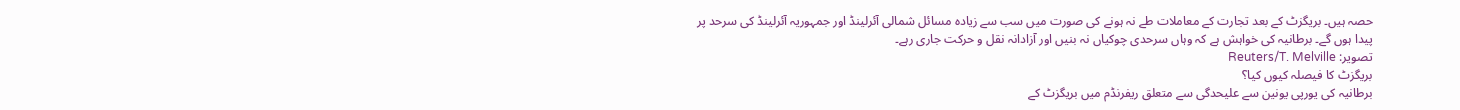حصہ ہیں۔ بریگزٹ کے بعد تجارت کے معاملات طے نہ ہونے کی صورت میں سب سے زیادہ مسائل شمالی آئرلینڈ اور جمہوریہ آئرلینڈ کی سرحد پر پیدا ہوں گے۔ برطانیہ کی خواہش ہے کہ وہاں سرحدی چوکیاں نہ بنیں اور آزادانہ نقل و حرکت جاری رہے۔
تصویر: Reuters/T. Melville
بریگزٹ کا فیصلہ کیوں کیا؟
برطانیہ کی یورپی یونین سے علیحدگی سے متعلق ریفرنڈم میں بریگزٹ کے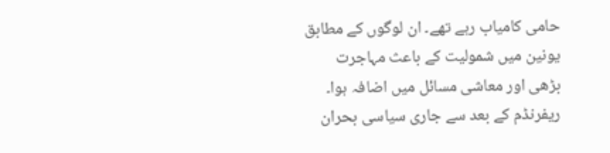حامی کامیاب رہے تھے۔ ان لوگوں کے مطابق یونین میں شمولیت کے باعث مہاجرت بڑھی اور معاشی مسائل میں اضافہ ہوا۔ ریفرنڈم کے بعد سے جاری سیاسی بحران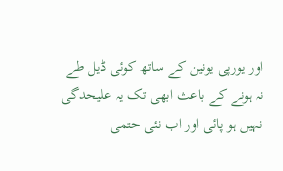اور یورپی یونین کے ساتھ کوئی ڈیل طے نہ ہونے کے باعث ابھی تک یہ علیحدگی نہیں ہو پائی اور اب نئی حتمی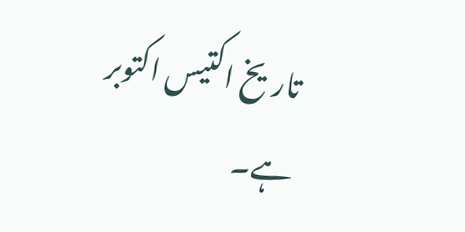تاریخ اکتیس اکتوبر ہے۔